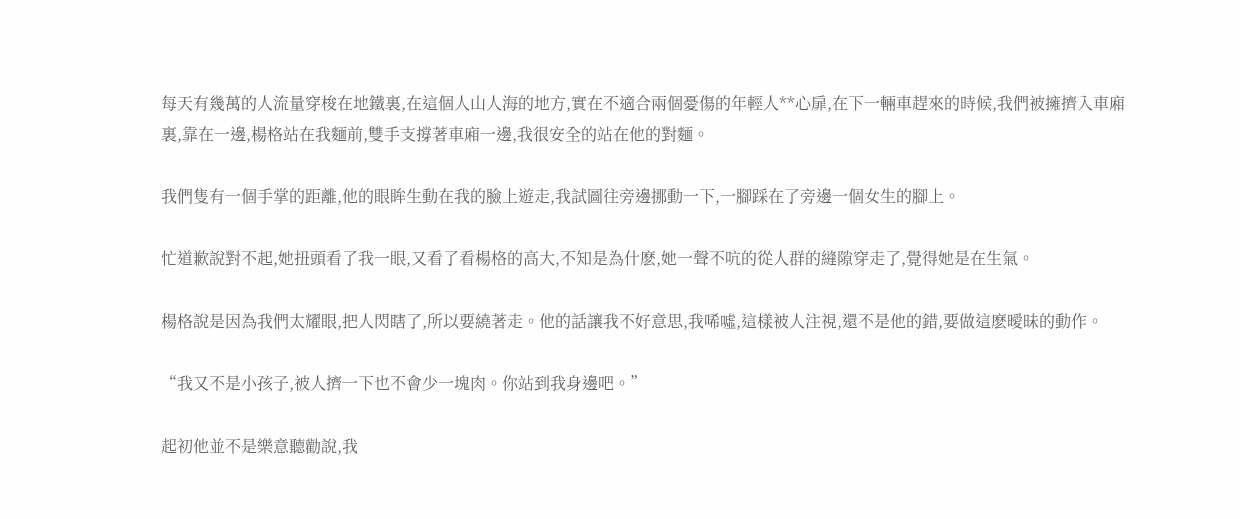每天有幾萬的人流量穿梭在地鐵裏,在這個人山人海的地方,實在不適合兩個憂傷的年輕人**心扉,在下一輛車趕來的時候,我們被擁擠入車廂裏,靠在一邊,楊格站在我麵前,雙手支撐著車廂一邊,我很安全的站在他的對麵。

我們隻有一個手掌的距離,他的眼眸生動在我的臉上遊走,我試圖往旁邊挪動一下,一腳踩在了旁邊一個女生的腳上。

忙道歉說對不起,她扭頭看了我一眼,又看了看楊格的高大,不知是為什麽,她一聲不吭的從人群的縫隙穿走了,覺得她是在生氣。

楊格說是因為我們太耀眼,把人閃瞎了,所以要繞著走。他的話讓我不好意思,我唏噓,這樣被人注視,還不是他的錯,要做這麽曖昧的動作。

“我又不是小孩子,被人擠一下也不會少一塊肉。你站到我身邊吧。”

起初他並不是樂意聽勸說,我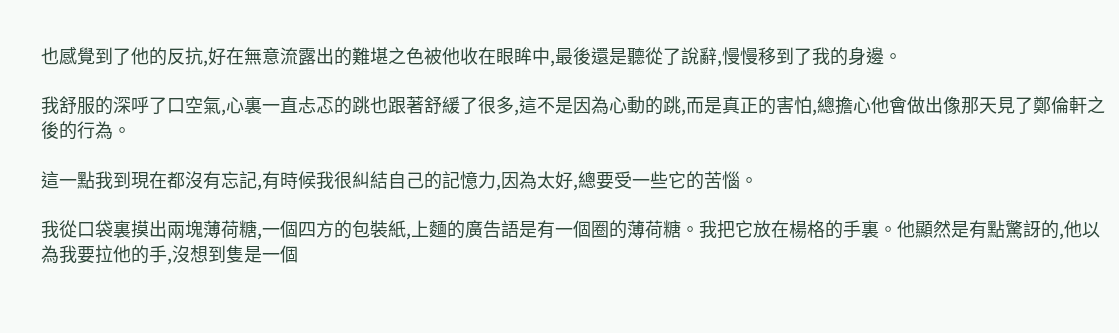也感覺到了他的反抗,好在無意流露出的難堪之色被他收在眼眸中,最後還是聽從了說辭,慢慢移到了我的身邊。

我舒服的深呼了口空氣,心裏一直忐忑的跳也跟著舒緩了很多,這不是因為心動的跳,而是真正的害怕,總擔心他會做出像那天見了鄭倫軒之後的行為。

這一點我到現在都沒有忘記,有時候我很糾結自己的記憶力,因為太好,總要受一些它的苦惱。

我從口袋裏摸出兩塊薄荷糖,一個四方的包裝紙,上麵的廣告語是有一個圈的薄荷糖。我把它放在楊格的手裏。他顯然是有點驚訝的,他以為我要拉他的手,沒想到隻是一個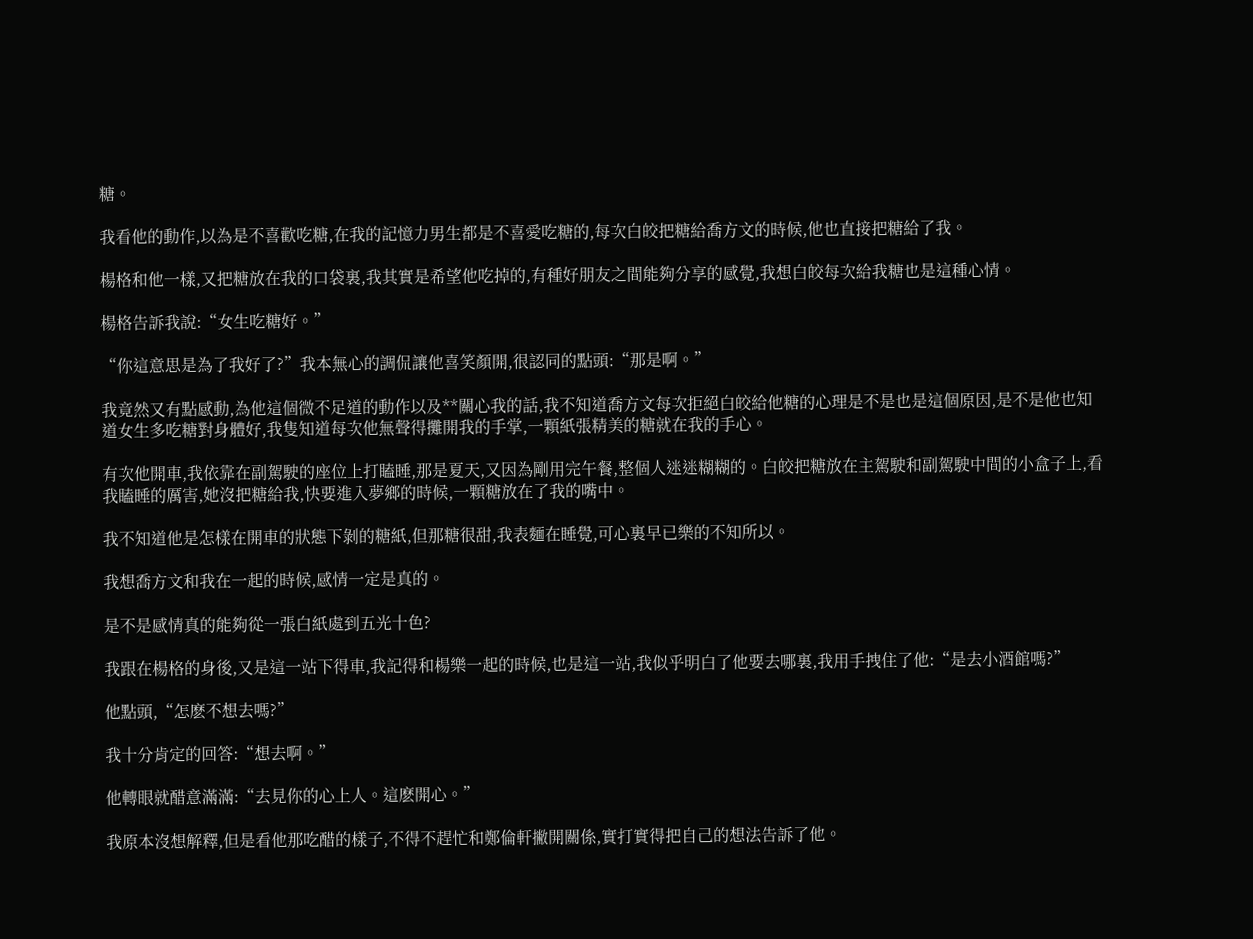糖。

我看他的動作,以為是不喜歡吃糖,在我的記憶力男生都是不喜愛吃糖的,每次白皎把糖給喬方文的時候,他也直接把糖給了我。

楊格和他一樣,又把糖放在我的口袋裏,我其實是希望他吃掉的,有種好朋友之間能夠分享的感覺,我想白皎每次給我糖也是這種心情。

楊格告訴我說:“女生吃糖好。”

“你這意思是為了我好了?”我本無心的調侃讓他喜笑顏開,很認同的點頭:“那是啊。”

我竟然又有點感動,為他這個微不足道的動作以及**關心我的話,我不知道喬方文每次拒絕白皎給他糖的心理是不是也是這個原因,是不是他也知道女生多吃糖對身體好,我隻知道每次他無聲得攤開我的手掌,一顆紙張精美的糖就在我的手心。

有次他開車,我依靠在副駕駛的座位上打瞌睡,那是夏天,又因為剛用完午餐,整個人迷迷糊糊的。白皎把糖放在主駕駛和副駕駛中間的小盒子上,看我瞌睡的厲害,她沒把糖給我,快要進入夢鄉的時候,一顆糖放在了我的嘴中。

我不知道他是怎樣在開車的狀態下剝的糖紙,但那糖很甜,我表麵在睡覺,可心裏早已樂的不知所以。

我想喬方文和我在一起的時候,感情一定是真的。

是不是感情真的能夠從一張白紙處到五光十色?

我跟在楊格的身後,又是這一站下得車,我記得和楊樂一起的時候,也是這一站,我似乎明白了他要去哪裏,我用手拽住了他:“是去小酒館嗎?”

他點頭,“怎麽不想去嗎?”

我十分肯定的回答:“想去啊。”

他轉眼就醋意滿滿:“去見你的心上人。這麽開心。”

我原本沒想解釋,但是看他那吃醋的樣子,不得不趕忙和鄭倫軒撇開關係,實打實得把自己的想法告訴了他。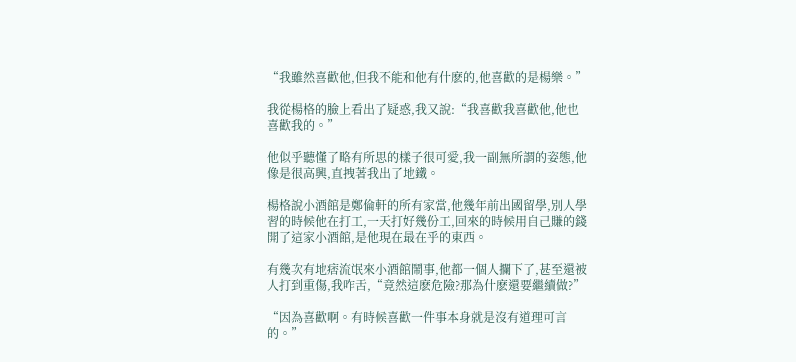“我雖然喜歡他,但我不能和他有什麽的,他喜歡的是楊樂。”

我從楊格的臉上看出了疑惑,我又說:“我喜歡我喜歡他,他也喜歡我的。”

他似乎聽懂了略有所思的樣子很可愛,我一副無所謂的姿態,他像是很高興,直拽著我出了地鐵。

楊格說小酒館是鄭倫軒的所有家當,他幾年前出國留學,別人學習的時候他在打工,一天打好幾份工,回來的時候用自己賺的錢開了這家小酒館,是他現在最在乎的東西。

有幾次有地痞流氓來小酒館鬧事,他都一個人攔下了,甚至還被人打到重傷,我咋舌,“竟然這麽危險?那為什麽還要繼續做?”

“因為喜歡啊。有時候喜歡一件事本身就是沒有道理可言的。”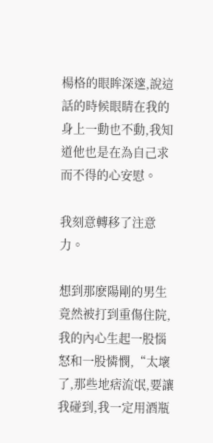楊格的眼眸深邃,說這話的時候眼睛在我的身上一動也不動,我知道他也是在為自己求而不得的心安慰。

我刻意轉移了注意力。

想到那麽陽剛的男生竟然被打到重傷住院,我的內心生起一股惱怒和一股憐憫,“太壞了,那些地痞流氓,要讓我碰到,我一定用酒瓶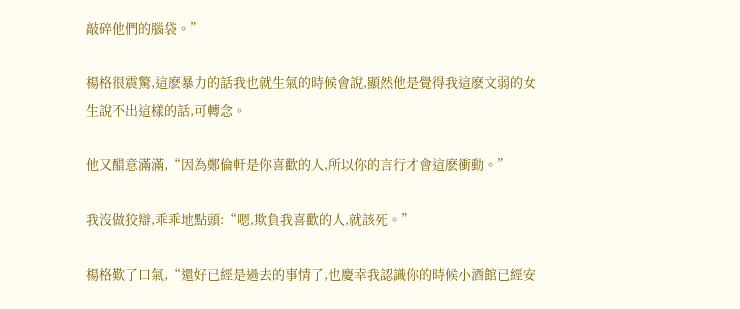敲碎他們的腦袋。”

楊格很震驚,這麽暴力的話我也就生氣的時候會說,顯然他是覺得我這麽文弱的女生說不出這樣的話,可轉念。

他又醋意滿滿,“因為鄭倫軒是你喜歡的人,所以你的言行才會這麽衝動。”

我沒做狡辯,乖乖地點頭:“嗯,欺負我喜歡的人,就該死。”

楊格歎了口氣,“還好已經是過去的事情了,也慶幸我認識你的時候小酒館已經安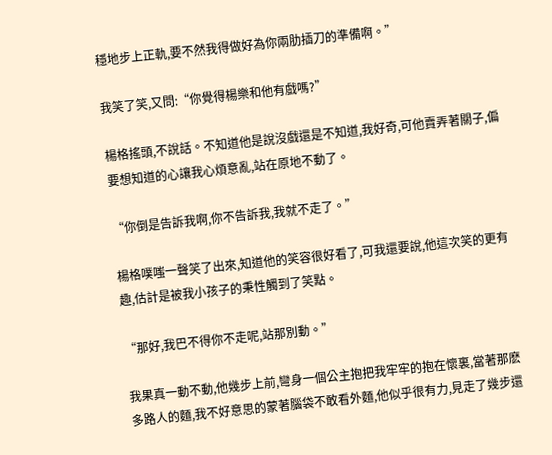穩地步上正軌,要不然我得做好為你兩肋插刀的準備啊。”

我笑了笑,又問:“你覺得楊樂和他有戲嗎?”

楊格搖頭,不說話。不知道他是說沒戲還是不知道,我好奇,可他賣弄著關子,偏要想知道的心讓我心煩意亂,站在原地不動了。

“你倒是告訴我啊,你不告訴我,我就不走了。”

楊格噗嗤一聲笑了出來,知道他的笑容很好看了,可我還要說,他這次笑的更有趣,估計是被我小孩子的秉性觸到了笑點。

“那好,我巴不得你不走呢,站那別動。”

我果真一動不動,他幾步上前,彎身一個公主抱把我牢牢的抱在懷裏,當著那麽多路人的麵,我不好意思的蒙著腦袋不敢看外麵,他似乎很有力,見走了幾步還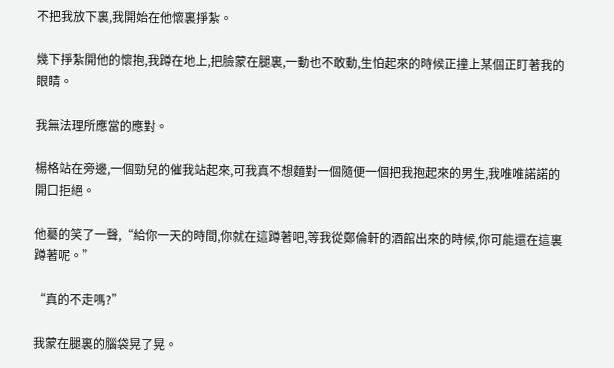不把我放下裏,我開始在他懷裏掙紮。

幾下掙紮開他的懷抱,我蹲在地上,把臉蒙在腿裏,一動也不敢動,生怕起來的時候正撞上某個正盯著我的眼睛。

我無法理所應當的應對。

楊格站在旁邊,一個勁兒的催我站起來,可我真不想麵對一個隨便一個把我抱起來的男生,我唯唯諾諾的開口拒絕。

他驀的笑了一聲,“給你一天的時間,你就在這蹲著吧,等我從鄭倫軒的酒館出來的時候,你可能還在這裏蹲著呢。”

“真的不走嗎?”

我蒙在腿裏的腦袋晃了晃。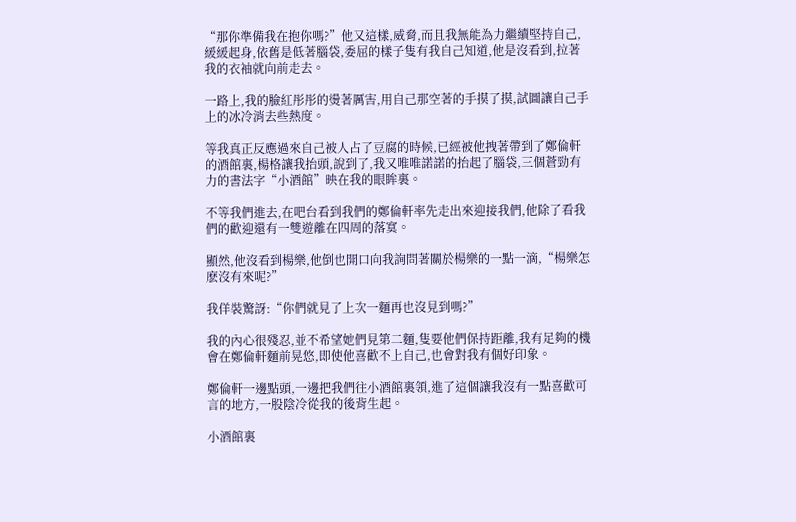“那你準備我在抱你嗎?”他又這樣,威脅,而且我無能為力繼續堅持自己,緩緩起身,依舊是低著腦袋,委屈的樣子隻有我自己知道,他是沒看到,拉著我的衣袖就向前走去。

一路上,我的臉紅彤彤的燙著厲害,用自己那空著的手摸了摸,試圖讓自己手上的冰冷消去些熱度。

等我真正反應過來自己被人占了豆腐的時候,已經被他拽著帶到了鄭倫軒的酒館裏,楊格讓我抬頭,說到了,我又唯唯諾諾的抬起了腦袋,三個蒼勁有力的書法字“小酒館”映在我的眼眸裏。

不等我們進去,在吧台看到我們的鄭倫軒率先走出來迎接我們,他除了看我們的歡迎還有一雙遊離在四周的落寞。

顯然,他沒看到楊樂,他倒也開口向我詢問著關於楊樂的一點一滴,“楊樂怎麽沒有來呢?”

我佯裝驚訝:“你們就見了上次一麵再也沒見到嗎?”

我的內心很殘忍,並不希望她們見第二麵,隻要他們保持距離,我有足夠的機會在鄭倫軒麵前晃悠,即使他喜歡不上自己,也會對我有個好印象。

鄭倫軒一邊點頭,一邊把我們往小酒館裏領,進了這個讓我沒有一點喜歡可言的地方,一股陰冷從我的後背生起。

小酒館裏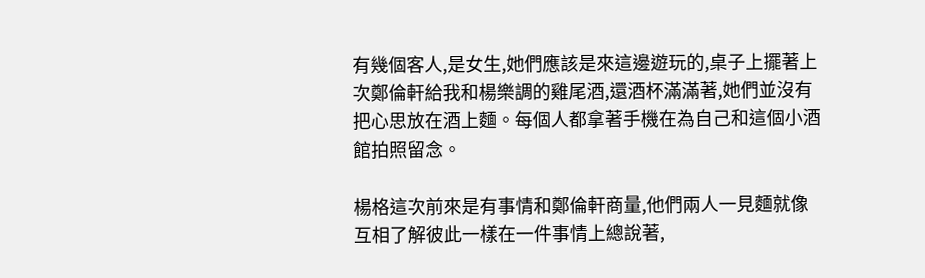有幾個客人,是女生,她們應該是來這邊遊玩的,桌子上擺著上次鄭倫軒給我和楊樂調的雞尾酒,還酒杯滿滿著,她們並沒有把心思放在酒上麵。每個人都拿著手機在為自己和這個小酒館拍照留念。

楊格這次前來是有事情和鄭倫軒商量,他們兩人一見麵就像互相了解彼此一樣在一件事情上總說著,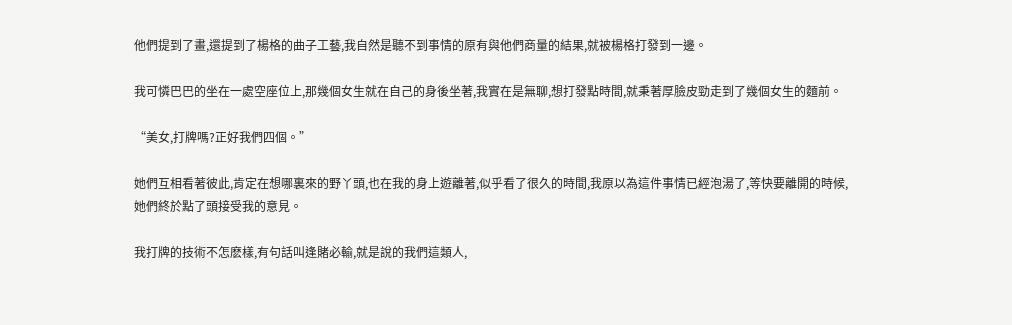他們提到了畫,還提到了楊格的曲子工藝,我自然是聽不到事情的原有與他們商量的結果,就被楊格打發到一邊。

我可憐巴巴的坐在一處空座位上,那幾個女生就在自己的身後坐著,我實在是無聊,想打發點時間,就秉著厚臉皮勁走到了幾個女生的麵前。

“美女,打牌嗎?正好我們四個。”

她們互相看著彼此,肯定在想哪裏來的野丫頭,也在我的身上遊離著,似乎看了很久的時間,我原以為這件事情已經泡湯了,等快要離開的時候,她們終於點了頭接受我的意見。

我打牌的技術不怎麽樣,有句話叫逢賭必輸,就是說的我們這類人,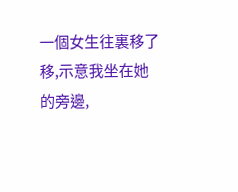一個女生往裏移了移,示意我坐在她的旁邊,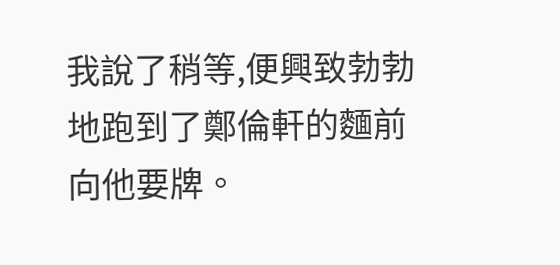我說了稍等,便興致勃勃地跑到了鄭倫軒的麵前向他要牌。